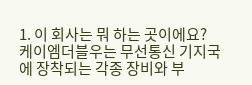1. 이 회사는 뭐 하는 곳이에요?
케이엠더블우는 무선통신 기지국에 장착되는 각종 장비와 부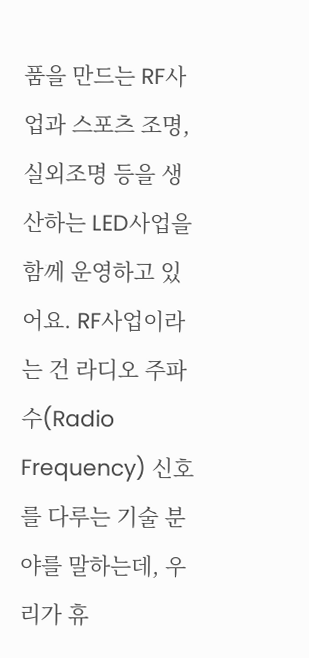품을 만드는 RF사업과 스포츠 조명, 실외조명 등을 생산하는 LED사업을 함께 운영하고 있어요. RF사업이라는 건 라디오 주파수(Radio Frequency) 신호를 다루는 기술 분야를 말하는데, 우리가 휴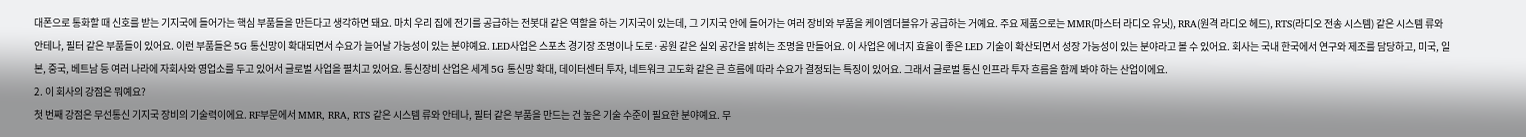대폰으로 통화할 때 신호를 받는 기지국에 들어가는 핵심 부품들을 만든다고 생각하면 돼요. 마치 우리 집에 전기를 공급하는 전봇대 같은 역할을 하는 기지국이 있는데, 그 기지국 안에 들어가는 여러 장비와 부품을 케이엠더블유가 공급하는 거예요. 주요 제품으로는 MMR(마스터 라디오 유닛), RRA(원격 라디오 헤드), RTS(라디오 전송 시스템) 같은 시스템 류와 안테나, 필터 같은 부품들이 있어요. 이런 부품들은 5G 통신망이 확대되면서 수요가 늘어날 가능성이 있는 분야예요. LED사업은 스포츠 경기장 조명이나 도로·공원 같은 실외 공간을 밝히는 조명을 만들어요. 이 사업은 에너지 효율이 좋은 LED 기술이 확산되면서 성장 가능성이 있는 분야라고 볼 수 있어요. 회사는 국내 한국에서 연구와 제조를 담당하고, 미국, 일본, 중국, 베트남 등 여러 나라에 자회사와 영업소를 두고 있어서 글로벌 사업을 펼치고 있어요. 통신장비 산업은 세계 5G 통신망 확대, 데이터센터 투자, 네트워크 고도화 같은 큰 흐름에 따라 수요가 결정되는 특징이 있어요. 그래서 글로벌 통신 인프라 투자 흐름을 함께 봐야 하는 산업이에요.
2. 이 회사의 강점은 뭐예요?
첫 번째 강점은 무선통신 기지국 장비의 기술력이에요. RF부문에서 MMR, RRA, RTS 같은 시스템 류와 안테나, 필터 같은 부품을 만드는 건 높은 기술 수준이 필요한 분야예요. 무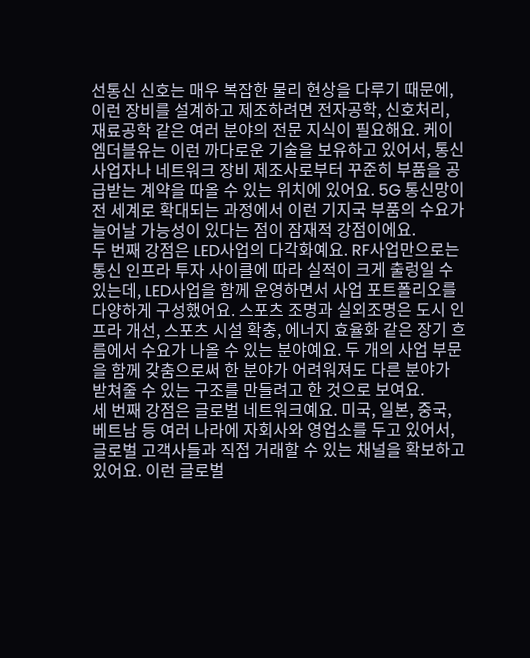선통신 신호는 매우 복잡한 물리 현상을 다루기 때문에, 이런 장비를 설계하고 제조하려면 전자공학, 신호처리, 재료공학 같은 여러 분야의 전문 지식이 필요해요. 케이엠더블유는 이런 까다로운 기술을 보유하고 있어서, 통신사업자나 네트워크 장비 제조사로부터 꾸준히 부품을 공급받는 계약을 따올 수 있는 위치에 있어요. 5G 통신망이 전 세계로 확대되는 과정에서 이런 기지국 부품의 수요가 늘어날 가능성이 있다는 점이 잠재적 강점이에요.
두 번째 강점은 LED사업의 다각화예요. RF사업만으로는 통신 인프라 투자 사이클에 따라 실적이 크게 출렁일 수 있는데, LED사업을 함께 운영하면서 사업 포트폴리오를 다양하게 구성했어요. 스포츠 조명과 실외조명은 도시 인프라 개선, 스포츠 시설 확충, 에너지 효율화 같은 장기 흐름에서 수요가 나올 수 있는 분야예요. 두 개의 사업 부문을 함께 갖춤으로써 한 분야가 어려워져도 다른 분야가 받쳐줄 수 있는 구조를 만들려고 한 것으로 보여요.
세 번째 강점은 글로벌 네트워크예요. 미국, 일본, 중국, 베트남 등 여러 나라에 자회사와 영업소를 두고 있어서, 글로벌 고객사들과 직접 거래할 수 있는 채널을 확보하고 있어요. 이런 글로벌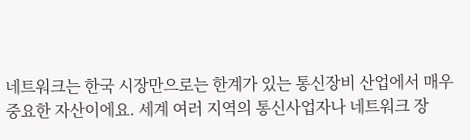네트워크는 한국 시장만으로는 한계가 있는 통신장비 산업에서 매우 중요한 자산이에요. 세계 여러 지역의 통신사업자나 네트워크 장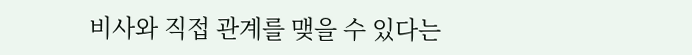비사와 직접 관계를 맺을 수 있다는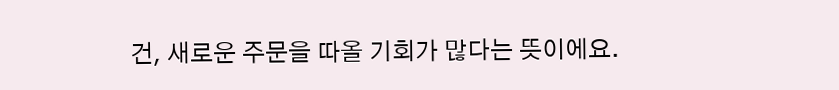건, 새로운 주문을 따올 기회가 많다는 뜻이에요.